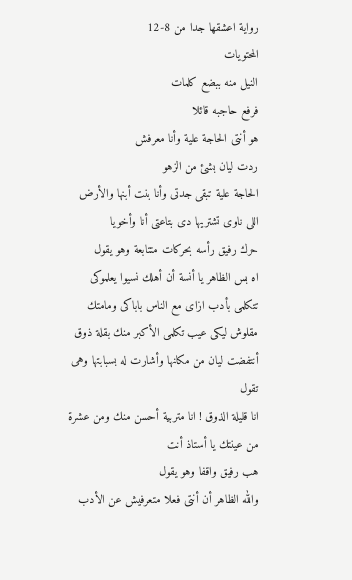رواية اعشقها جدا من 8-12
المحتويات
النيل منه ببضع كلمات
فرفع حاجبه قائلا
هو أنتى الحاجة علية وأنا معرفش
ردت ليان بشئ من الزهو
الحاجة علية تبقى جدتى وأنا بنت أبنها والأرض اللى ناوى تشتريها دى بتاعتى أنا وأخويا
حرك رفيق رأسه بحركات متتابعة وهو يقول
اه بس الظاهر يا أنسة أن أهلك نسيوا يعلموكى تتكلمى بأدب ازاى مع الناس باباكى ومامتك مقلوش ليكى عيب تكلمى الأكبر منك بقلة ذوق
أنتفضت ليان من مكانها وأشارت له بسبابتها وهى تقول
انا قليلة الذوق ! انا متربية أحسن منك ومن عشرة من عينتك يا أستاذ أنت
هب رفيق واقفا وهو يقول
والله الظاهر أن أنتى فعلا متعرفيش عن الأدب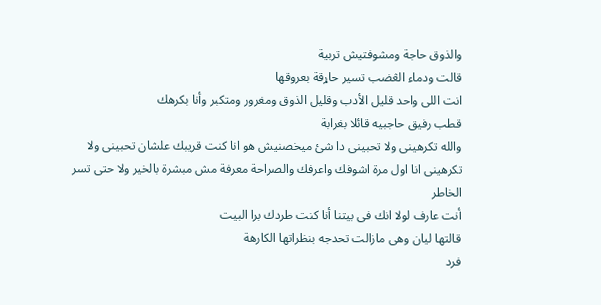والذوق حاجة ومشوفتيش تربية
قالت ودماء الڠضب تسير حاړقة بعروقها
انت اللى واحد قليل الأدب وقليل الذوق ومغرور ومتكبر وأنا بكرهك
قطب رفيق حاجبيه قائلا بغرابة
والله تكرهينى ولا تحبينى دا شئ ميخصنيش هو انا كنت قريبك علشان تحبينى ولا تكرهينى انا اول مرة اشوفك واعرفك والصراحة معرفة مش مبشرة بالخير ولا حتى تسر الخاطر
أنت عارف لولا انك فى بيتنا أنا كنت طردك برا البيت
قالتها ليان وهى مازالت تحدجه بنظراتها الكارهة
فرد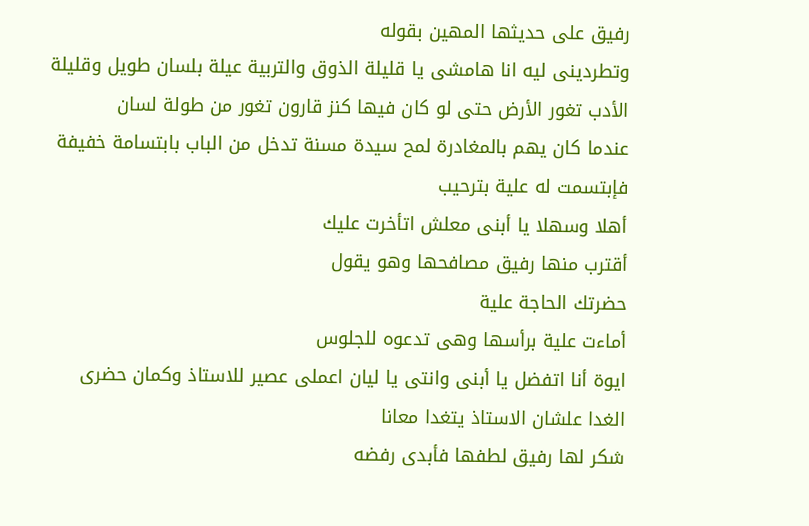رفيق على حديثها المهين بقوله
وتطردينى ليه انا هامشى يا قليلة الذوق والتربية عيلة بلسان طويل وقليلة الأدب تغور الأرض حتى لو كان فيها كنز قارون تغور من طولة لسان
عندما كان يهم بالمغادرة لمح سيدة مسنة تدخل من الباب بابتسامة خفيفة
فإبتسمت له علية بترحيب
أهلا وسهلا يا أبنى معلش اتأخرت عليك
أقترب منها رفيق مصافحها وهو يقول
حضرتك الحاجة علية
أماءت علية برأسها وهى تدعوه للجلوس
ايوة أنا اتفضل يا أبنى وانتى يا ليان اعملى عصير للاستاذ وكمان حضرى الغدا علشان الاستاذ يتغدا معانا
شكر لها رفيق لطفها فأبدى رفضه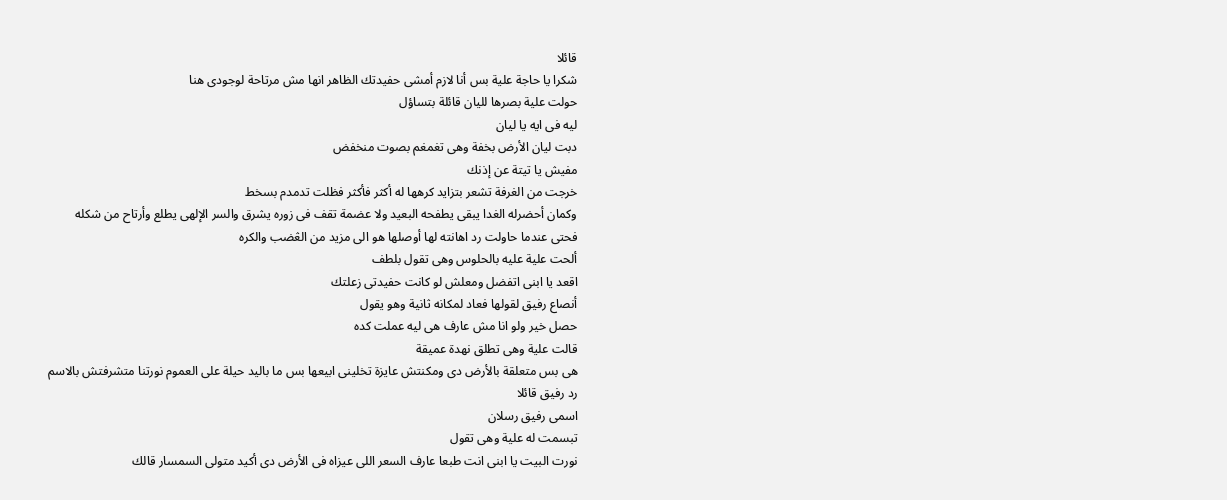قائلا
شكرا يا حاجة علية بس أنا لازم أمشى حفيدتك الظاهر انها مش مرتاحة لوجودى هنا
حولت علية بصرها لليان قائلة بتساؤل
ليه فى ايه يا ليان
دبت ليان الأرض بخفة وهى تغمغم بصوت منخفض
مفيش يا تيتة عن إذنك
خرجت من الغرفة تشعر بتزايد كرهها له أكثر فأكثر فظلت تدمدم بسخط
وكمان أحضرله الغدا يبقى يطفحه البعيد ولا عضمة تقف فى زوره يشرق والسر الإلهى يطلع وأرتاح من شكله
فحتى عندما حاولت رد اهانته لها أوصلها هو الى مزيد من الڠضب والكره
ألحت علية عليه بالحلوس وهى تقول بلطف
اقعد يا ابنى اتفضل ومعلش لو كانت حفيدتى زعلتك
أنصاع رفيق لقولها فعاد لمكانه ثانية وهو يقول
حصل خير ولو انا مش عارف هى ليه عملت كده
قالت علية وهى تطلق نهدة عميقة
هى بس متعلقة بالأرض دى ومكنتش عايزة تخلينى ابيعها بس ما باليد حيلة على العموم نورتنا متشرفتش بالاسم
رد رفيق قائلا
اسمى رفيق رسلان
تبسمت له علية وهى تقول
نورت البيت يا ابنى انت طبعا عارف السعر اللى عيزاه فى الأرض دى أكيد متولى السمسار قالك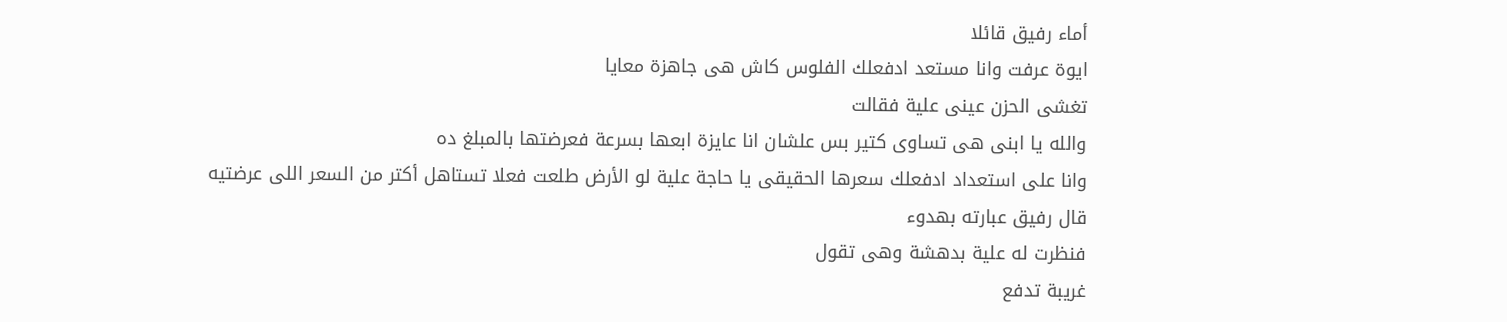أماء رفيق قائلا
ايوة عرفت وانا مستعد ادفعلك الفلوس كاش هى جاهزة معايا
تغشى الحزن عينى علية فقالت
والله يا ابنى هى تساوى كتير بس علشان انا عايزة ابعها بسرعة فعرضتها بالمبلغ ده
وانا على استعداد ادفعلك سعرها الحقيقى يا حاجة علية لو الأرض طلعت فعلا تستاهل أكتر من السعر اللى عرضتيه
قال رفيق عبارته بهدوء
فنظرت له علية بدهشة وهى تقول
غريبة تدفع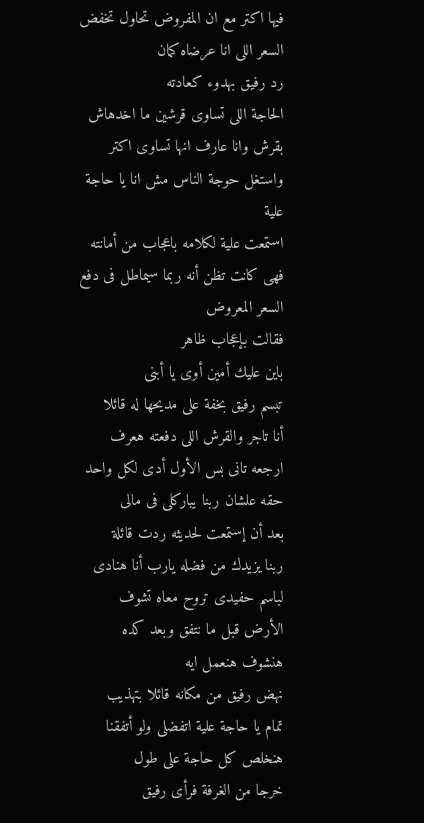فيها اكتر مع ان المفروض تحاول تخفض السعر اللى انا عرضاه كمان
رد رفيق بهدوء كعادته
الحاجة اللى تساوى قرشين ما اخدهاش بقرش وانا عارف انها تساوى اكتر واستغل حوجة الناس مش انا يا حاجة علية
استمعت علية لكلامه باعجاب من أمانته فهى كانت تظن أنه ربما سيماطل فى دفع السعر المعروض
فقالت بإعجاب ظاهر
باين عليك أمين أوى يا أبنى
تبسم رفيق بخفة على مديحها له قائلا
أنا تاجر والقرش اللى دفعته هعرف ارجعه تانى بس الأول أدى لكل واحد حقه علشان ربنا يباركلى فى مالى
بعد أن إستمعت لحديثه ردت قائلة
ربنا يزيدك من فضله يارب أنا هنادى لباسم حفيدى تروح معاه تشوف الأرض قبل ما نتفق وبعد كده هنشوف هنعمل ايه
نهض رفيق من مكانه قائلا بتهذيب
تمام يا حاجة علية اتفضلى ولو أتفقنا هنخلص كل حاجة على طول
خرجا من الغرفة فرأى رفيق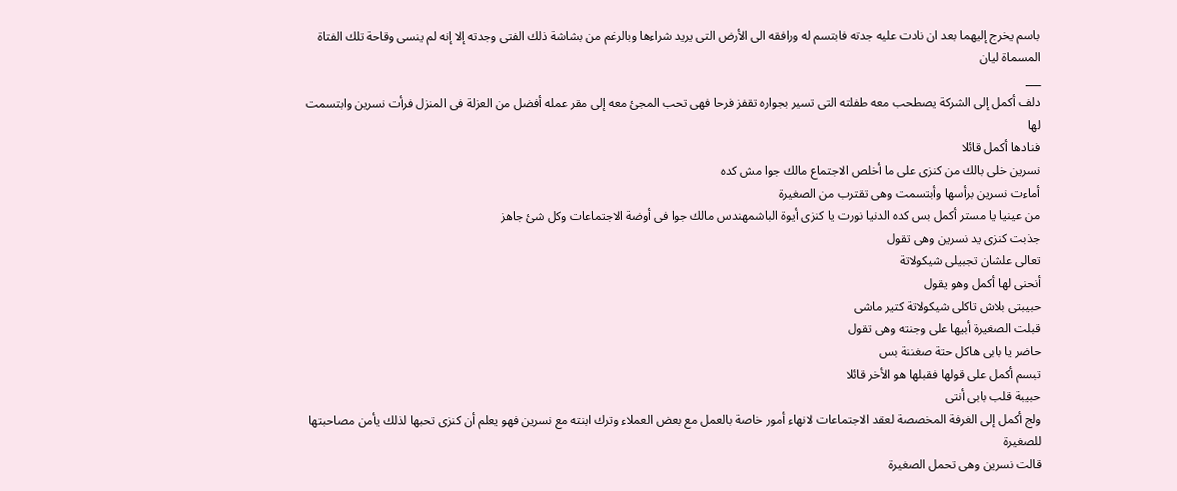باسم يخرج إليهما بعد ان نادت عليه جدته فابتسم له ورافقه الى الأرض التى يريد شراءها وبالرغم من بشاشة ذلك الفتى وجدته إلا إنه لم ينسى وقاحة تلك الفتاة المسماة ليان
___
دلف أكمل إلى الشركة يصطحب معه طفلته التى تسير بجواره تقفز فرحا فهى تحب المجئ معه إلى مقر عمله أفضل من العزلة فى المنزل فرأت نسرين وابتسمت لها
فنادها أكمل قائلا
نسرين خلى بالك من كنزى على ما أخلص الاجتماع مالك جوا مش كده
أماءت نسرين برأسها وأبتسمت وهى تقترب من الصغيرة
من عينيا يا مستر أكمل بس كده الدنيا نورت يا كنزى أيوة الباشمهندس مالك جوا فى أوضة الاجتماعات وكل شئ جاهز
جذبت كنزى يد نسرين وهى تقول
تعالى علشان تجبيلى شيكولاتة
أنحنى لها أكمل وهو يقول
حبيبتى بلاش تاكلى شيكولاتة كتير ماشى
قبلت الصغيرة أبيها على وجنته وهى تقول
حاضر يا بابى هاكل حتة صغننة بس
تبسم أكمل على قولها فقبلها هو الأخر قائلا
حبيبة قلب بابى أنتى
ولج أكمل إلى الغرفة المخصصة لعقد الاجتماعات لانهاء أمور خاصة بالعمل مع بعض العملاء وترك ابنته مع نسرين فهو يعلم أن كنزى تحبها لذلك يأمن مصاحبتها للصغيرة
قالت نسرين وهى تحمل الصغيرة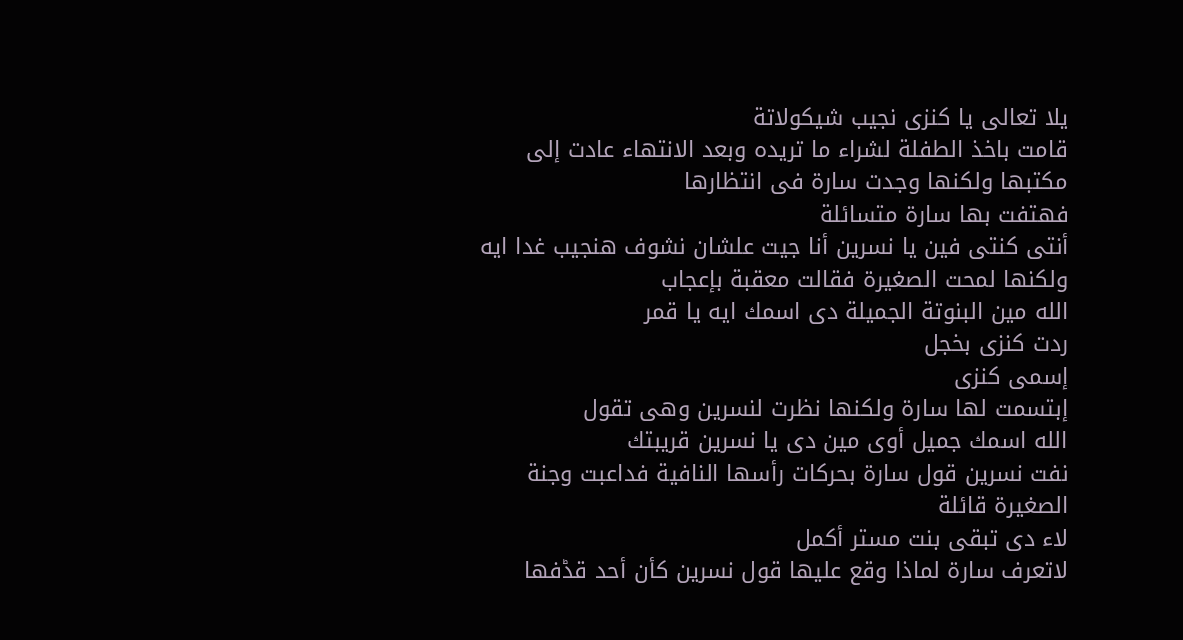يلا تعالى يا كنزى نجيب شيكولاتة
قامت باخذ الطفلة لشراء ما تريده وبعد الانتهاء عادت إلى مكتبها ولكنها وجدت سارة فى انتظارها
فهتفت بها سارة متسائلة
أنتى كنتى فين يا نسرين أنا جيت علشان نشوف هنجيب غدا ايه
ولكنها لمحت الصغيرة فقالت معقبة بإعجاب
الله مين البنوتة الجميلة دى اسمك ايه يا قمر
ردت كنزى بخجل
إسمى كنزى
إبتسمت لها سارة ولكنها نظرت لنسرين وهى تقول
الله اسمك جميل أوى مين دى يا نسرين قريبتك
نفت نسرين قول سارة بحركات رأسها النافية فداعبت وجنة الصغيرة قائلة
لاء دى تبقى بنت مستر أكمل
لاتعرف سارة لماذا وقع عليها قول نسرين كأن أحد قڈفها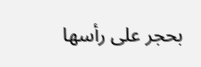بحجر على رأسها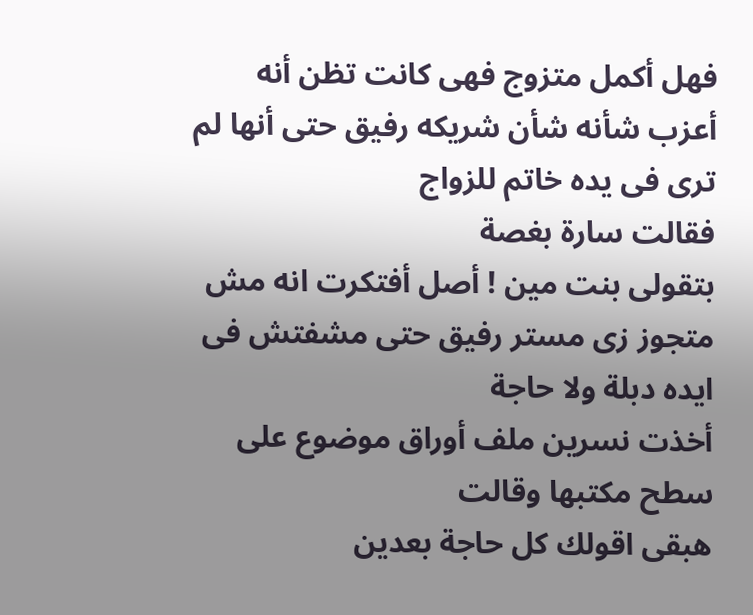فهل أكمل متزوج فهى كانت تظن أنه أعزب شأنه شأن شريكه رفيق حتى أنها لم ترى فى يده خاتم للزواج
فقالت سارة بغصة
بتقولى بنت مين ! أصل أفتكرت انه مش متجوز زى مستر رفيق حتى مشفتش فى ايده دبلة ولا حاجة
أخذت نسرين ملف أوراق موضوع على سطح مكتبها وقالت
هبقى اقولك كل حاجة بعدين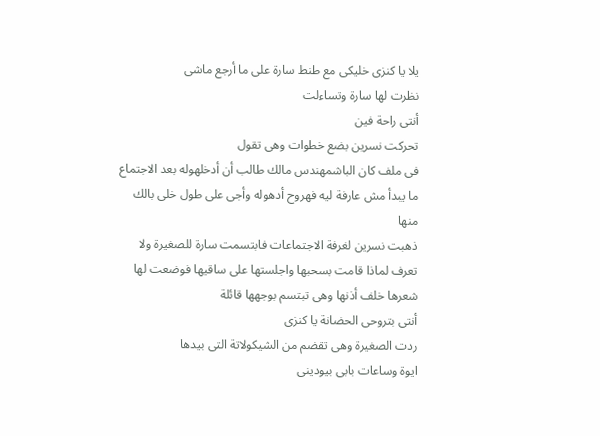يلا يا كنزى خليكى مع طنط سارة على ما أرجع ماشى
نظرت لها سارة وتساءلت
أنتى راحة فين
تحركت نسرين بضع خطوات وهى تقول
فى ملف كان الباشمهندس مالك طالب أن أدخلهوله بعد الاجتماع ما يبدأ مش عارفة ليه فهروح أدهوله وأجى على طول خلى بالك منها
ذهبت نسرين لغرفة الاجتماعات فابتسمت سارة للصغيرة ولا تعرف لماذا قامت بسحبها واجلستها على ساقيها فوضعت لها شعرها خلف أذنها وهى تبتسم بوجهها قائلة
أنتى بتروحى الحضانة يا كنزى
ردت الصغيرة وهى تقضم من الشيكولاتة التى بيدها
ايوة وساعات بابى بيودينى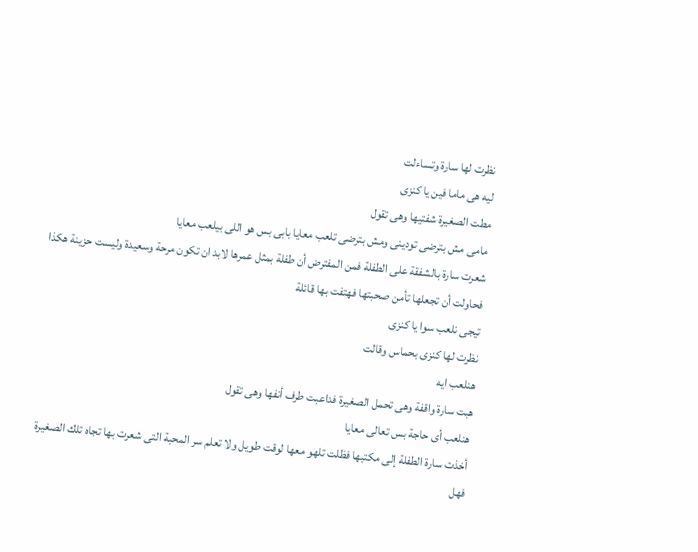نظرت لها سارة وتساءلت
ليه هى ماما فين يا كنزى
مطت الصغيرة شفتيها وهى تقول
مامى مش بترضى تودينى ومش بترضى تلعب معايا بابى بس هو اللى بيلعب معايا
شعرت سارة بالشفقة على الطفلة فمن المفترض أن طفلة بمثل عمرها لابد ان تكون مرحة وسعيدة وليست حزينة هكذا
فحاولت أن تجعلها تأمن صحبتها فهتفت بها قائلة
تيجى نلعب سوا يا كنزى
نظرت لها كنزى بحماس وقالت
هنلعب ايه
هبت سارة واقفة وهى تحمل الصغيرة فداعبت طرف أنفها وهى تقول
هنلعب أى حاجة بس تعالى معايا
أخذت سارة الطفلة إلى مكتبها فظلت تلهو معها لوقت طويل ولا تعلم سر المحبة التى شعرت بها تجاه تلك الصغيرة فهل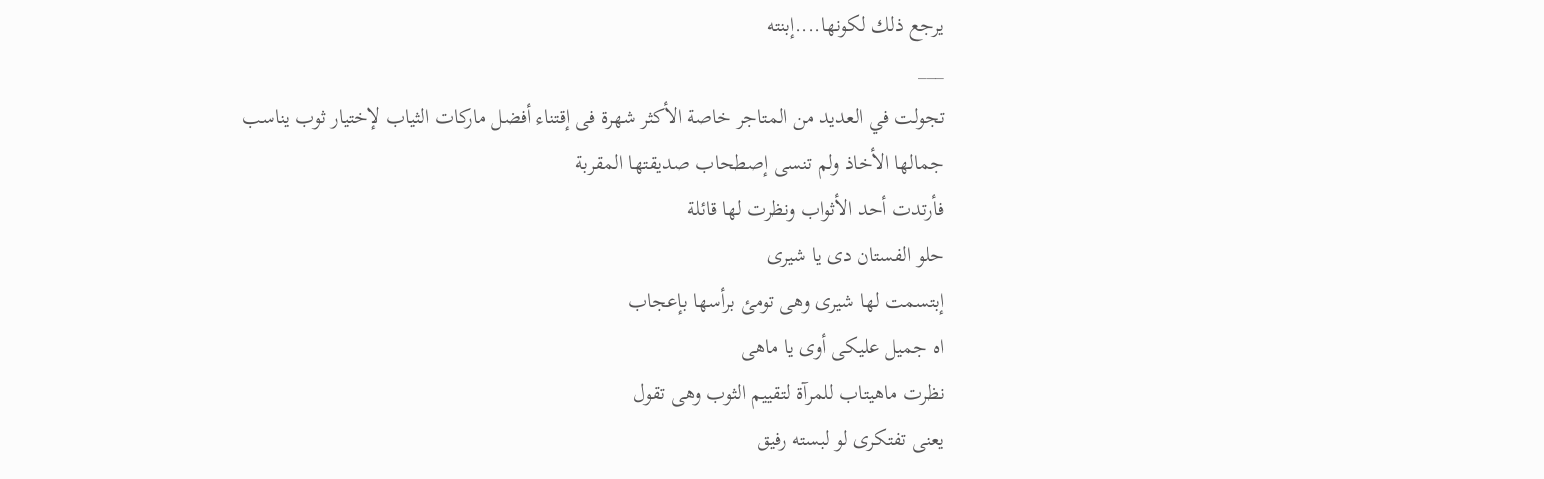يرجع ذلك لكونها....إبنته
___
تجولت في العديد من المتاجر خاصة الأكثر شهرة فى إقتناء أفضل ماركات الثياب لإختيار ثوب يناسب جمالها الأخاذ ولم تنسى إصطحاب صديقتها المقربة
فأرتدت أحد الأثواب ونظرت لها قائلة
حلو الفستان دى يا شيرى
إبتسمت لها شيرى وهى تومئ برأسها بإعجاب
اه جميل عليكى أوى يا ماهى
نظرت ماهيتاب للمرآة لتقييم الثوب وهى تقول
يعنى تفتكرى لو لبسته رفيق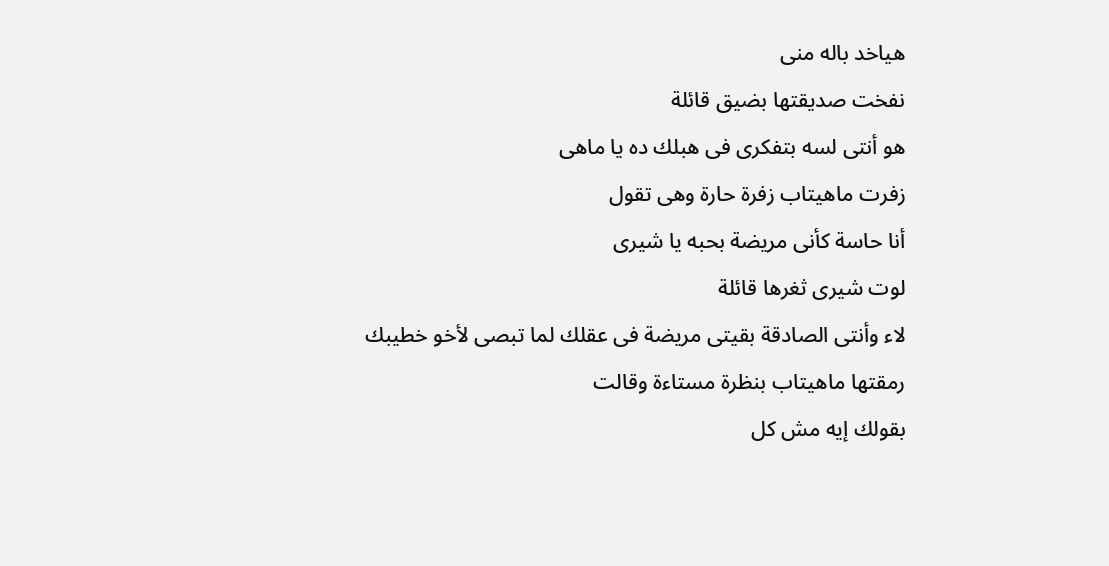هياخد باله منى
نفخت صديقتها بضيق قائلة
هو أنتى لسه بتفكرى فى هبلك ده يا ماهى
زفرت ماهيتاب زفرة حارة وهى تقول
أنا حاسة كأنى مريضة بحبه يا شيرى
لوت شيرى ثغرها قائلة
لاء وأنتى الصادقة بقيتى مريضة فى عقلك لما تبصى لأخو خطيبك
رمقتها ماهيتاب بنظرة مستاءة وقالت
بقولك إيه مش كل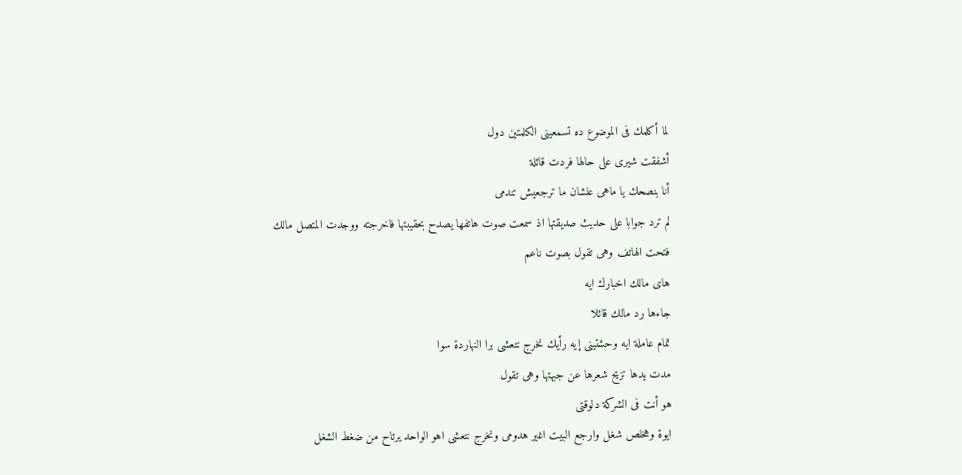لما أكلمك فى الموضوع ده تسمعينى الكلمتين دول
أشفقت شيرى على حالها فردت قائلة
أنا بنصحك يا ماهى علشان ما ترجعيش تندمى
لم ترد جوابا على حديث صديقتها اذ سمعت صوت هاتفها يصدح بحقيبتها فاخرجته ووجدت المتصل مالك
فتحت الهاتف وهى تقول بصوت ناعم
هاى مالك اخبارك ايه
جاءها رد مالك قائلا
تمام عاملة ايه وحشتينى إيه رأيك نخرج نتعشى برا النهاردة سوا
مدت يدها تزيح شعرها عن جبهتها وهى تقول
هو أنت فى الشركة دلوقتى
ايوة وهخلص شغل وارجع البيت اغير هدومى ونخرج نتعشى اهو الواحد يرتاح من ضغط الشغل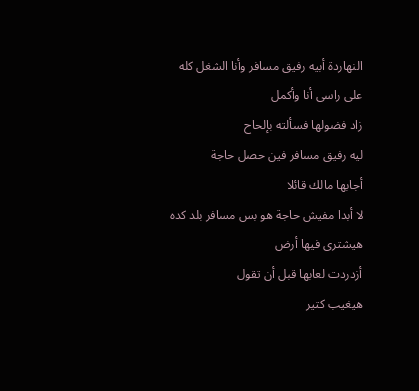النهاردة أبيه رفيق مسافر وأنا الشغل كله على راسى أنا وأكمل
زاد فضولها فسألته بإلحاح
ليه رفيق مسافر فين حصل حاجة
أجابها مالك قائلا
لا أبدا مفيش حاجة هو بس مسافر بلد كده هيشترى فيها أرض
أزدردت لعابها قبل أن تقول
هيغيب كتير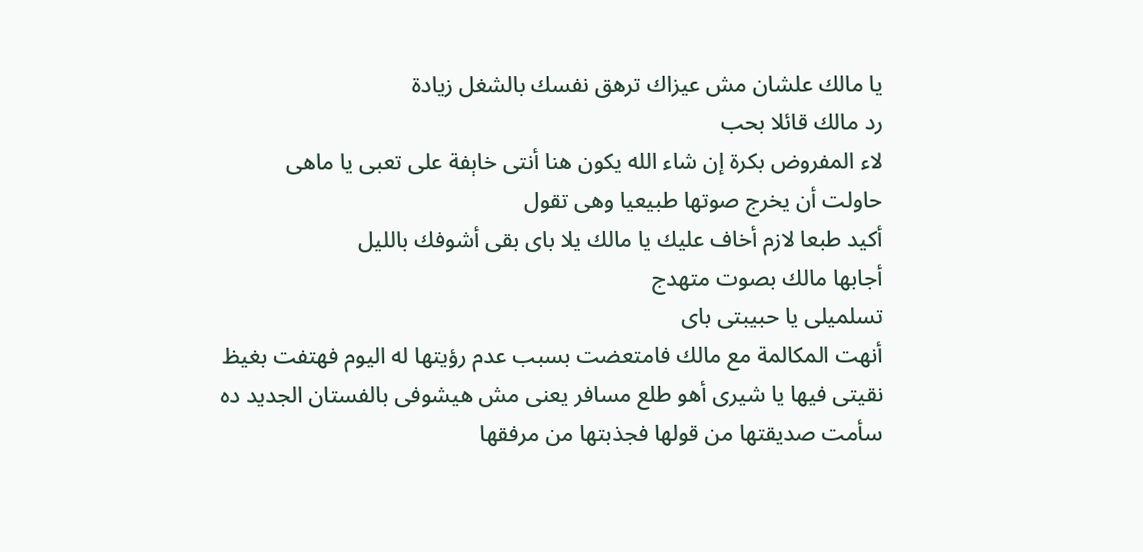يا مالك علشان مش عيزاك ترهق نفسك بالشغل زيادة
رد مالك قائلا بحب
لاء المفروض بكرة إن شاء الله يكون هنا أنتى خاېفة على تعبى يا ماهى
حاولت أن يخرج صوتها طبيعيا وهى تقول
أكيد طبعا لازم أخاف عليك يا مالك يلا باى بقى أشوفك بالليل
أجابها مالك بصوت متهدج
تسلميلى يا حبيبتى باى
أنهت المكالمة مع مالك فامتعضت بسبب عدم رؤيتها له اليوم فهتفت بغيظ
نقيتى فيها يا شيرى أهو طلع مسافر يعنى مش هيشوفى بالفستان الجديد ده
سأمت صديقتها من قولها فجذبتها من مرفقها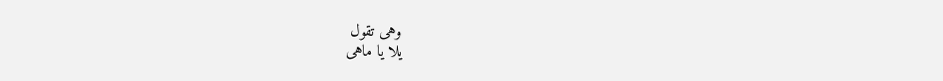وهى تقول
يلا يا ماهى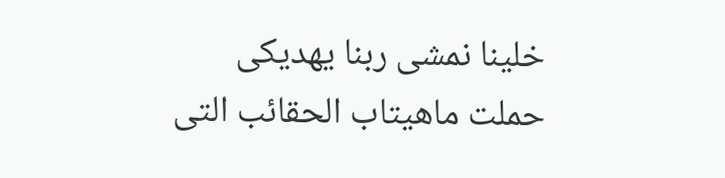خلينا نمشى ربنا يهديكى
حملت ماهيتاب الحقائب التى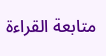متابعة القراءة